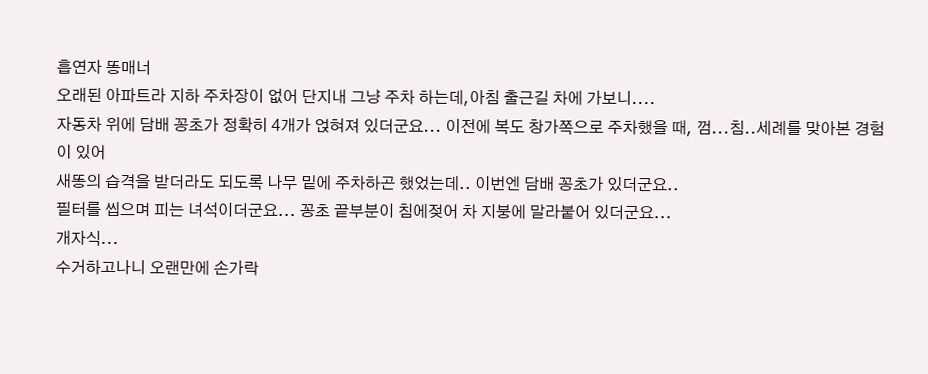흡연자 똥매너
오래된 아파트라 지하 주차장이 없어 단지내 그냥 주차 하는데,아침 출근길 차에 가보니....
자동차 위에 담배 꽁초가 정확히 4개가 얹혀져 있더군요... 이전에 복도 창가쪽으로 주차했을 때, 껌...침..세례를 맞아본 경험이 있어
새똥의 습격을 받더라도 되도록 나무 밑에 주차하곤 했었는데.. 이번엔 담배 꽁초가 있더군요..
필터를 씹으며 피는 녀석이더군요... 꽁초 끝부분이 침에젖어 차 지붕에 말라붙어 있더군요...
개자식...
수거하고나니 오랜만에 손가락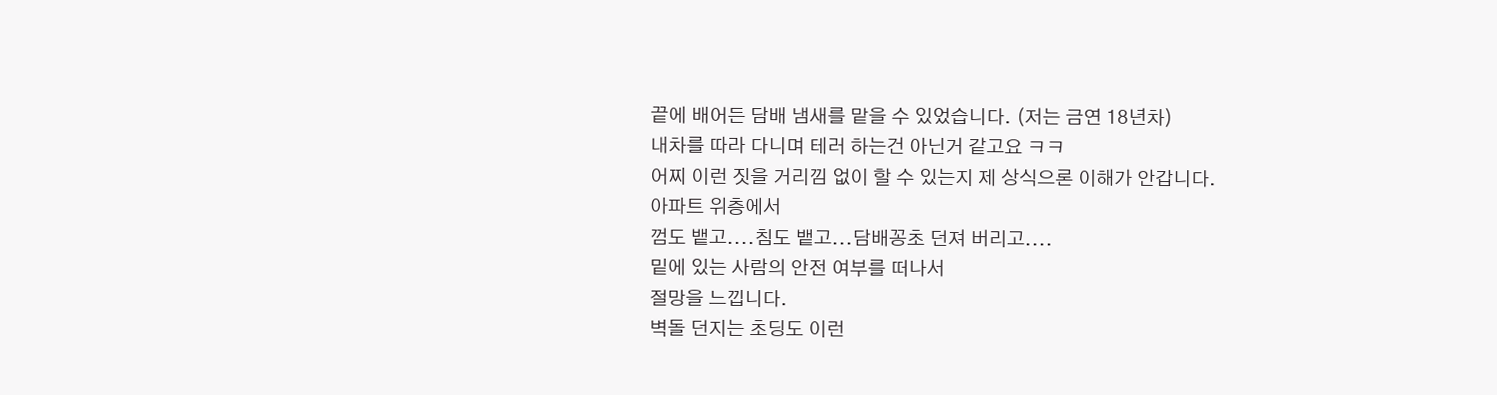끝에 배어든 담배 냄새를 맡을 수 있었습니다. (저는 금연 18년차)
내차를 따라 다니며 테러 하는건 아닌거 같고요 ㅋㅋ
어찌 이런 짓을 거리낌 없이 할 수 있는지 제 상식으론 이해가 안갑니다.
아파트 위층에서
껌도 뱉고....침도 뱉고...담배꽁초 던져 버리고....
밑에 있는 사람의 안전 여부를 떠나서
절망을 느낍니다.
벽돌 던지는 초딩도 이런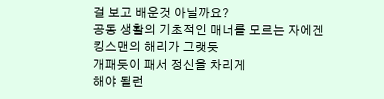걸 보고 배운것 아닐까요?
공동 생활의 기초적인 매너를 모르는 자에겐
킹스맨의 해리가 그랫듯
개패듯이 패서 정신을 차리게
해야 될런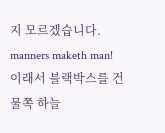지 모르겠습니다.
manners maketh man!
이래서 블랙박스를 건물쪽 하늘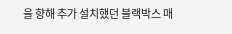을 향해 추가 설치했던 블랙박스 매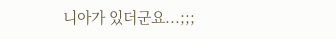니아가 있더군요...;;;